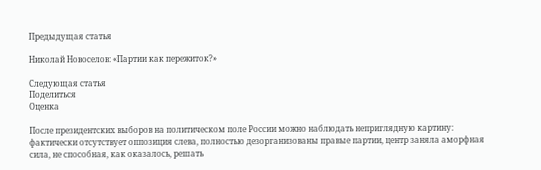Предыдущая статья

Николай Новоселов: «Партии как пережиток?»

Следующая статья
Поделиться
Оценка

После президентских выборов на политическом поле России можно наблюдать неприглядную картину: фактически отсутствует оппозиция слева, полностью дезорганизованы правые партии, центр заняла аморфная сила, не способная, как оказалось, решать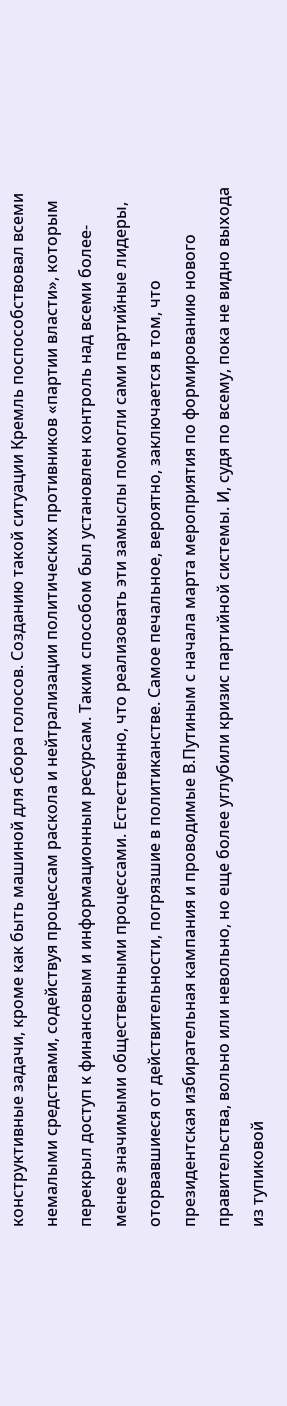конструктивные задачи, кроме как быть машиной для сбора голосов. Созданию такой ситуации Кремль поспособствовал всеми немалыми средствами, содействуя процессам раскола и нейтрализации политических противников «партии власти», которым перекрыл доступ к финансовым и информационным ресурсам. Таким способом был установлен контроль над всеми более-менее значимыми общественными процессами. Естественно, что реализовать эти замыслы помогли сами партийные лидеры, оторвавшиеся от действительности, погрязшие в политиканстве. Самое печальное, вероятно, заключается в том, что президентская избирательная кампания и проводимые В.Путиным с начала марта мероприятия по формированию нового правительства, вольно или невольно, но еще более углубили кризис партийной системы. И, судя по всему, пока не видно выхода из тупиковой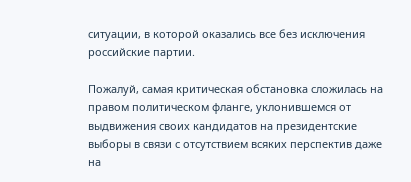ситуации, в которой оказались все без исключения российские партии.

Пожалуй, самая критическая обстановка сложилась на правом политическом фланге, уклонившемся от выдвижения своих кандидатов на президентские выборы в связи с отсутствием всяких перспектив даже на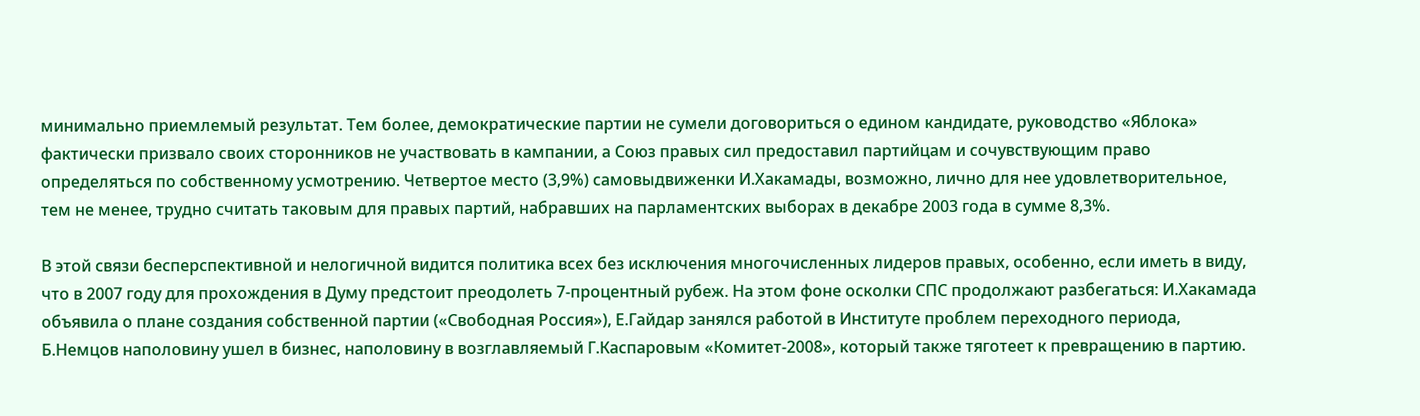минимально приемлемый результат. Тем более, демократические партии не сумели договориться о едином кандидате, руководство «Яблока» фактически призвало своих сторонников не участвовать в кампании, а Союз правых сил предоставил партийцам и сочувствующим право определяться по собственному усмотрению. Четвертое место (3,9%) самовыдвиженки И.Хакамады, возможно, лично для нее удовлетворительное, тем не менее, трудно считать таковым для правых партий, набравших на парламентских выборах в декабре 2003 года в сумме 8,3%.

В этой связи бесперспективной и нелогичной видится политика всех без исключения многочисленных лидеров правых, особенно, если иметь в виду, что в 2007 году для прохождения в Думу предстоит преодолеть 7-процентный рубеж. На этом фоне осколки СПС продолжают разбегаться: И.Хакамада объявила о плане создания собственной партии («Свободная Россия»), Е.Гайдар занялся работой в Институте проблем переходного периода, Б.Немцов наполовину ушел в бизнес, наполовину в возглавляемый Г.Каспаровым «Комитет-2008», который также тяготеет к превращению в партию.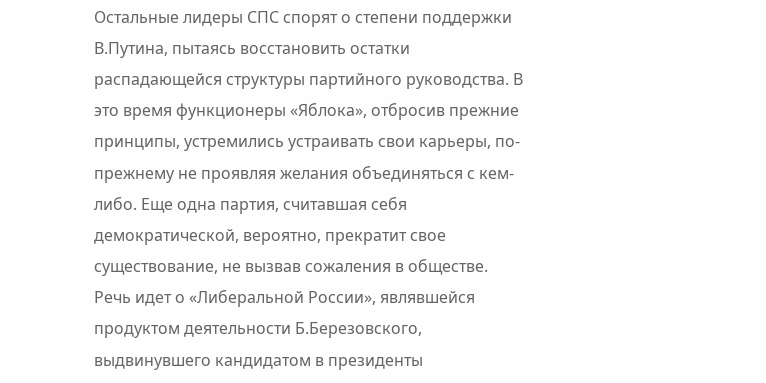Остальные лидеры СПС спорят о степени поддержки В.Путина, пытаясь восстановить остатки распадающейся структуры партийного руководства. В это время функционеры «Яблока», отбросив прежние принципы, устремились устраивать свои карьеры, по-прежнему не проявляя желания объединяться с кем-либо. Еще одна партия, считавшая себя демократической, вероятно, прекратит свое существование, не вызвав сожаления в обществе. Речь идет о «Либеральной России», являвшейся продуктом деятельности Б.Березовского, выдвинувшего кандидатом в президенты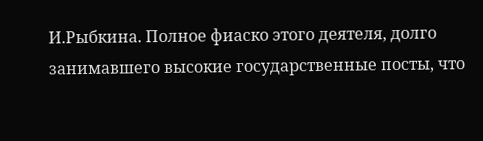И.Рыбкина. Полное фиаско этого деятеля, долго занимавшего высокие государственные посты, что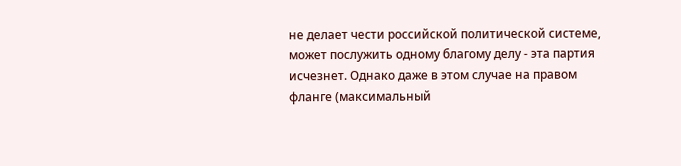не делает чести российской политической системе, может послужить одному благому делу - эта партия исчезнет. Однако даже в этом случае на правом фланге (максимальный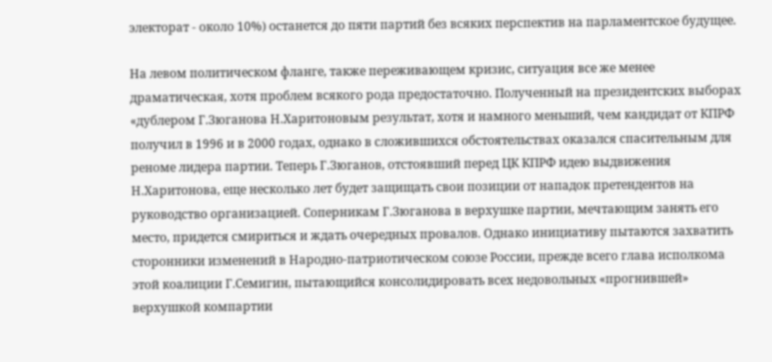электорат - около 10%) останется до пяти партий без всяких перспектив на парламентское будущее.

На левом политическом фланге, также переживающем кризис, ситуация все же менее драматическая, хотя проблем всякого рода предостаточно. Полученный на президентских выборах «дублером Г.Зюганова Н.Харитоновым результат, хотя и намного меньший, чем кандидат от КПРФ получил в 1996 и в 2000 годах, однако в сложившихся обстоятельствах оказался спасительным для реноме лидера партии. Теперь Г.Зюганов, отстоявший перед ЦК КПРФ идею выдвижения Н.Харитонова, еще несколько лет будет защищать свои позиции от нападок претендентов на руководство организацией. Соперникам Г.Зюганова в верхушке партии, мечтающим занять его место, придется смириться и ждать очередных провалов. Однако инициативу пытаются захватить сторонники изменений в Народно-патриотическом союзе России, прежде всего глава исполкома этой коалиции Г.Семигин, пытающийся консолидировать всех недовольных «прогнившей» верхушкой компартии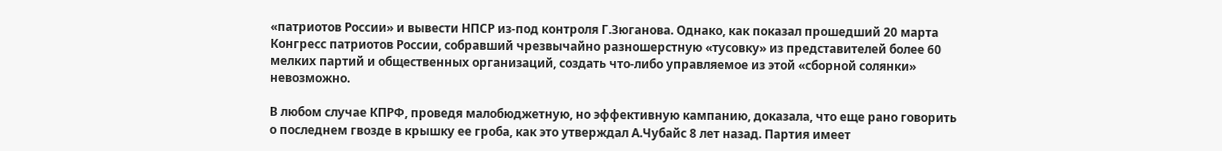«патриотов России» и вывести НПСР из-под контроля Г.Зюганова. Однако, как показал прошедший 20 марта Конгресс патриотов России, собравший чрезвычайно разношерстную «тусовку» из представителей более 60 мелких партий и общественных организаций, создать что-либо управляемое из этой «сборной солянки» невозможно.

В любом случае КПРФ, проведя малобюджетную, но эффективную кампанию, доказала, что еще рано говорить о последнем гвозде в крышку ее гроба, как это утверждал А.Чубайс 8 лет назад. Партия имеет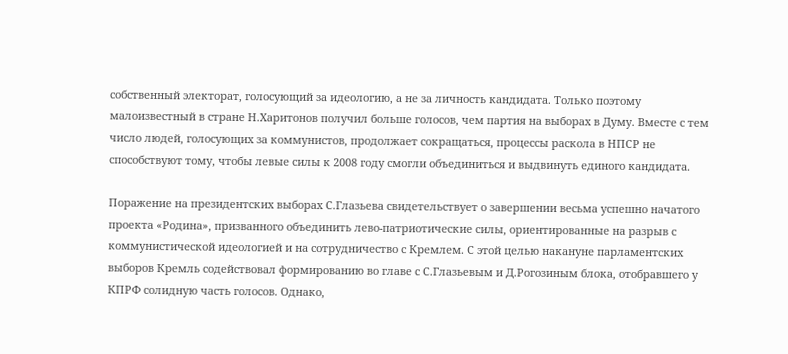собственный электорат, голосующий за идеологию, а не за личность кандидата. Только поэтому малоизвестный в стране Н.Харитонов получил больше голосов, чем партия на выборах в Думу. Вместе с тем число людей, голосующих за коммунистов, продолжает сокращаться, процессы раскола в НПСР не способствуют тому, чтобы левые силы к 2008 году смогли объединиться и выдвинуть единого кандидата.

Поражение на президентских выборах С.Глазьева свидетельствует о завершении весьма успешно начатого проекта «Родина», призванного объединить лево-патриотические силы, ориентированные на разрыв с коммунистической идеологией и на сотрудничество с Кремлем. С этой целью накануне парламентских выборов Кремль содействовал формированию во главе с С.Глазьевым и Д.Рогозиным блока, отобравшего у КПРФ солидную часть голосов. Однако,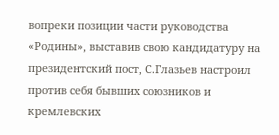вопреки позиции части руководства «Родины», выставив свою кандидатуру на президентский пост, С.Глазьев настроил против себя бывших союзников и кремлевских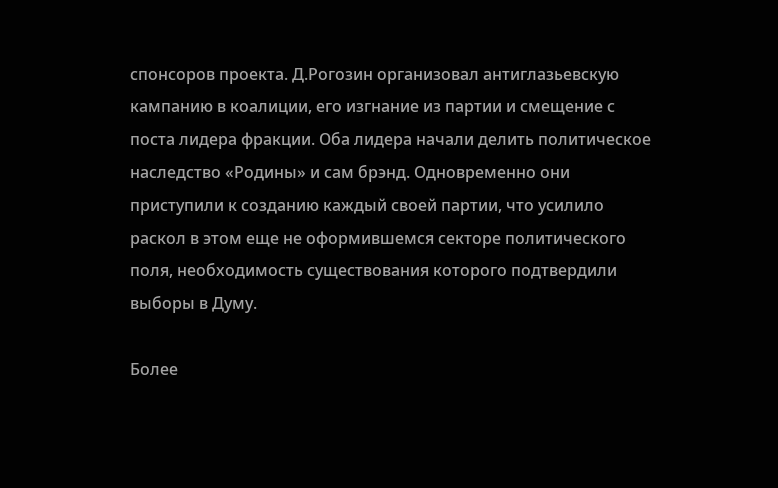спонсоров проекта. Д.Рогозин организовал антиглазьевскую кампанию в коалиции, его изгнание из партии и смещение с поста лидера фракции. Оба лидера начали делить политическое наследство «Родины» и сам брэнд. Одновременно они приступили к созданию каждый своей партии, что усилило раскол в этом еще не оформившемся секторе политического поля, необходимость существования которого подтвердили выборы в Думу.

Более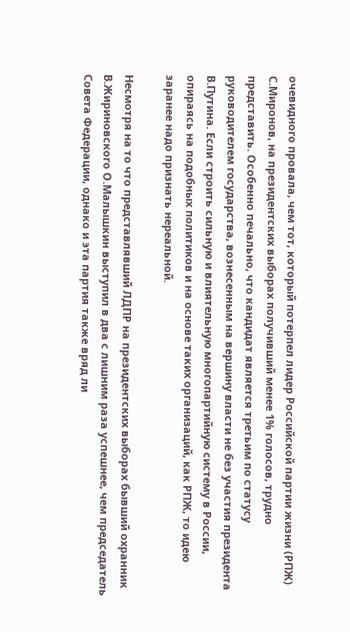очевидного провала, чем тот, который потерпел лидер Российской партии жизни (РПЖ) С.Миронов, на президентских выборах получивший менее 1% голосов, трудно представить. Особенно печально, что кандидат является третьим по статусу руководителем государства, вознесенным на вершину власти не без участия президента В.Путина. Если строить сильную и влиятельную многопартийную систему в России, опираясь на подобных политиков и на основе таких организаций, как РПЖ, то идею заранее надо признать нереальной.

Несмотря на то что представлявший ЛДПР на президентских выборах бывший охранник В.Жириновского О.Малышкин выступил в два с лишним раза успешнее, чем председатель Совета Федерации, однако и эта партия также вряд ли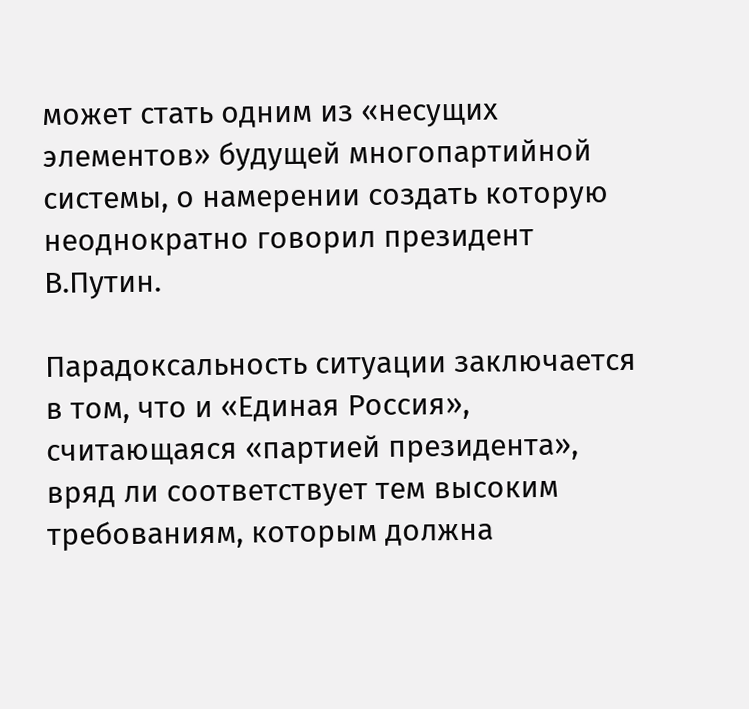может стать одним из «несущих элементов» будущей многопартийной системы, о намерении создать которую неоднократно говорил президент В.Путин.

Парадоксальность ситуации заключается в том, что и «Единая Россия», считающаяся «партией президента», вряд ли соответствует тем высоким требованиям, которым должна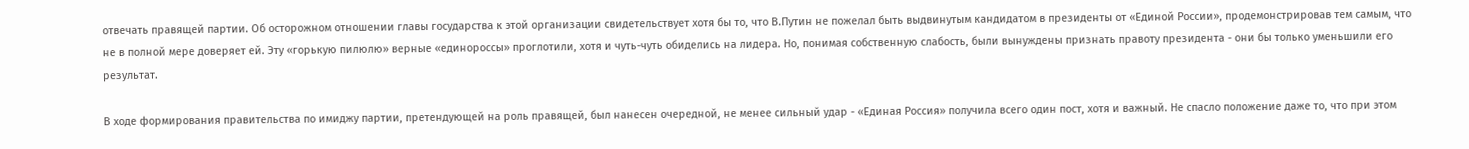отвечать правящей партии. Об осторожном отношении главы государства к этой организации свидетельствует хотя бы то, что В.Путин не пожелал быть выдвинутым кандидатом в президенты от «Единой России», продемонстрировав тем самым, что не в полной мере доверяет ей. Эту «горькую пилюлю» верные «единороссы» проглотили, хотя и чуть-чуть обиделись на лидера. Но, понимая собственную слабость, были вынуждены признать правоту президента - они бы только уменьшили его результат.

В ходе формирования правительства по имиджу партии, претендующей на роль правящей, был нанесен очередной, не менее сильный удар - «Единая Россия» получила всего один пост, хотя и важный. Не спасло положение даже то, что при этом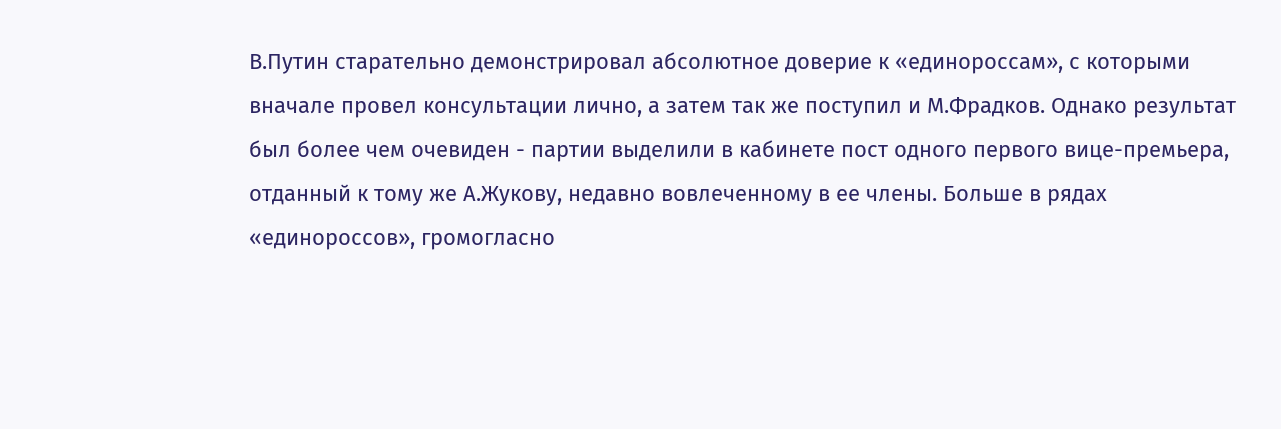В.Путин старательно демонстрировал абсолютное доверие к «единороссам», с которыми вначале провел консультации лично, а затем так же поступил и М.Фрадков. Однако результат был более чем очевиден - партии выделили в кабинете пост одного первого вице-премьера, отданный к тому же А.Жукову, недавно вовлеченному в ее члены. Больше в рядах «единороссов», громогласно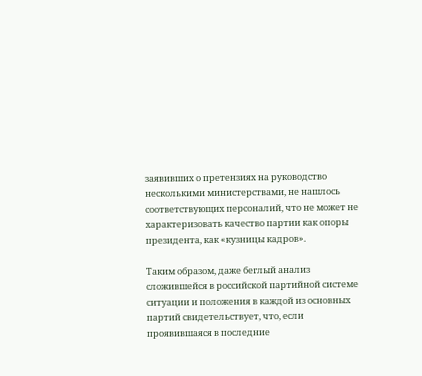заявивших о претензиях на руководство несколькими министерствами, не нашлось соответствующих персоналий, что не может не характеризовать качество партии как опоры президента, как «кузницы кадров».

Таким образом, даже беглый анализ сложившейся в российской партийной системе ситуации и положения в каждой из основных партий свидетельствует, что, если проявившаяся в последние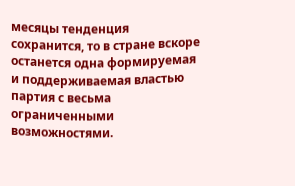месяцы тенденция сохранится, то в стране вскоре останется одна формируемая и поддерживаемая властью партия с весьма ограниченными возможностями.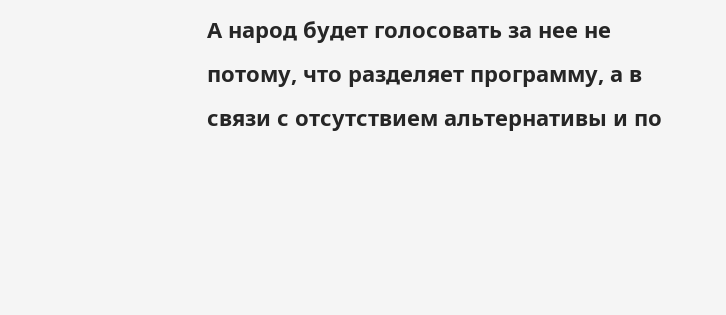А народ будет голосовать за нее не потому, что разделяет программу, а в связи с отсутствием альтернативы и по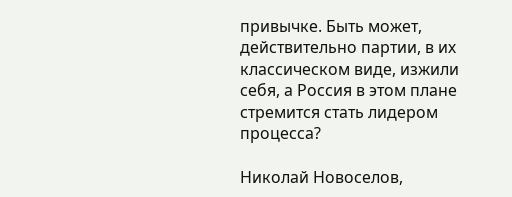привычке. Быть может, действительно партии, в их классическом виде, изжили себя, а Россия в этом плане стремится стать лидером процесса?

Николай Новоселов,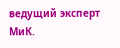ведущий эксперт МиК.